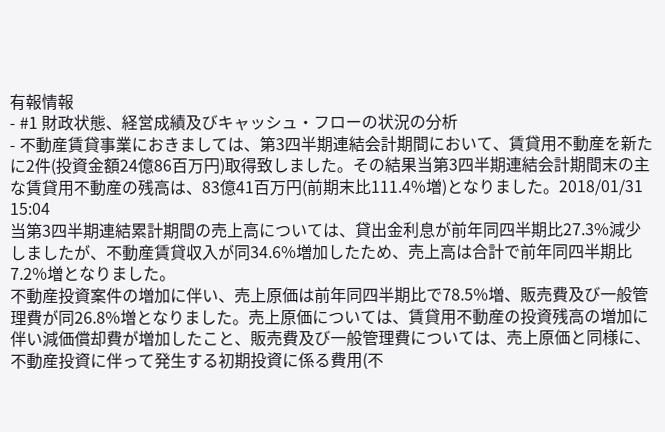有報情報
- #1 財政状態、経営成績及びキャッシュ・フローの状況の分析
- 不動産賃貸事業におきましては、第3四半期連結会計期間において、賃貸用不動産を新たに2件(投資金額24億86百万円)取得致しました。その結果当第3四半期連結会計期間末の主な賃貸用不動産の残高は、83億41百万円(前期末比111.4%増)となりました。2018/01/31 15:04
当第3四半期連結累計期間の売上高については、貸出金利息が前年同四半期比27.3%減少しましたが、不動産賃貸収入が同34.6%増加したため、売上高は合計で前年同四半期比7.2%増となりました。
不動産投資案件の増加に伴い、売上原価は前年同四半期比で78.5%増、販売費及び一般管理費が同26.8%増となりました。売上原価については、賃貸用不動産の投資残高の増加に伴い減価償却費が増加したこと、販売費及び一般管理費については、売上原価と同様に、不動産投資に伴って発生する初期投資に係る費用(不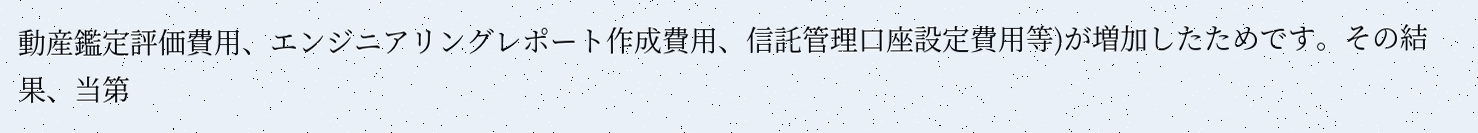動産鑑定評価費用、エンジニアリングレポート作成費用、信託管理口座設定費用等)が増加したためです。その結果、当第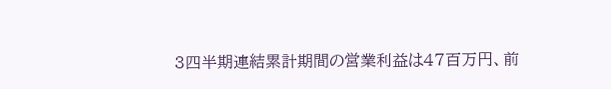3四半期連結累計期間の営業利益は47百万円、前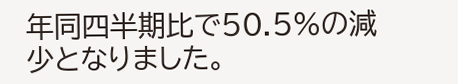年同四半期比で50.5%の減少となりました。